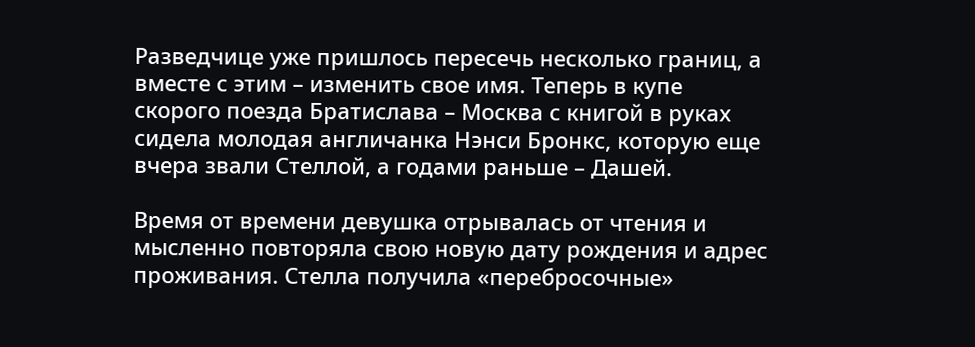Разведчице уже пришлось пересечь несколько границ, а вместе с этим – изменить свое имя. Теперь в купе скорого поезда Братислава – Москва с книгой в руках сидела молодая англичанка Нэнси Бронкс, которую еще вчера звали Стеллой, а годами раньше – Дашей.

Время от времени девушка отрывалась от чтения и мысленно повторяла свою новую дату рождения и адрес проживания. Стелла получила «перебросочные»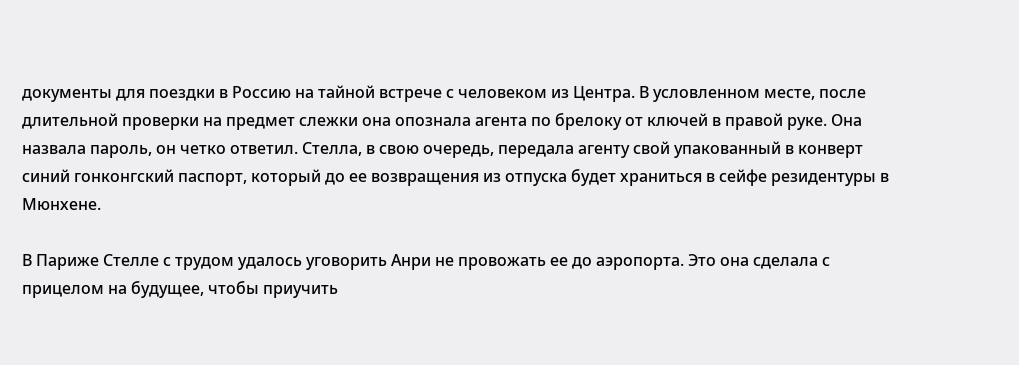документы для поездки в Россию на тайной встрече с человеком из Центра. В условленном месте, после длительной проверки на предмет слежки она опознала агента по брелоку от ключей в правой руке. Она назвала пароль, он четко ответил. Стелла, в свою очередь, передала агенту свой упакованный в конверт синий гонконгский паспорт, который до ее возвращения из отпуска будет храниться в сейфе резидентуры в Мюнхене.

В Париже Стелле с трудом удалось уговорить Анри не провожать ее до аэропорта. Это она сделала с прицелом на будущее, чтобы приучить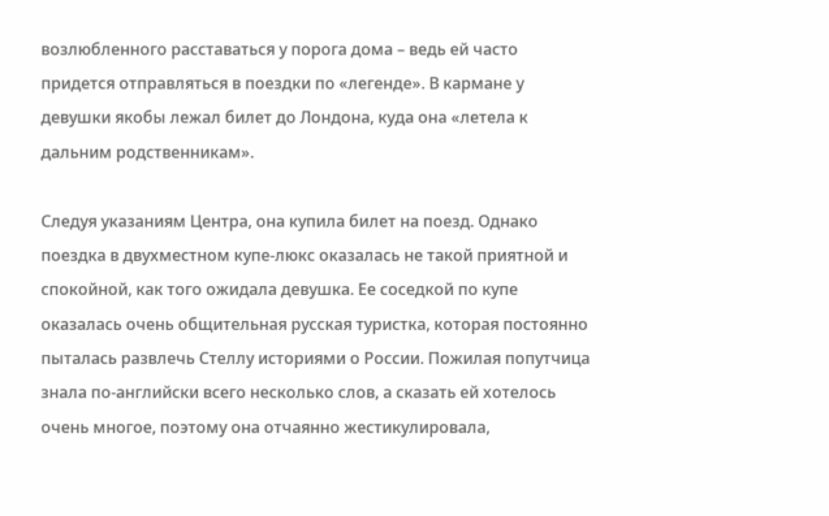возлюбленного расставаться у порога дома – ведь ей часто придется отправляться в поездки по «легенде». В кармане у девушки якобы лежал билет до Лондона, куда она «летела к дальним родственникам».

Следуя указаниям Центра, она купила билет на поезд. Однако поездка в двухместном купе-люкс оказалась не такой приятной и спокойной, как того ожидала девушка. Ее соседкой по купе оказалась очень общительная русская туристка, которая постоянно пыталась развлечь Стеллу историями о России. Пожилая попутчица знала по-английски всего несколько слов, а сказать ей хотелось очень многое, поэтому она отчаянно жестикулировала,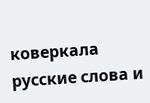коверкала русские слова и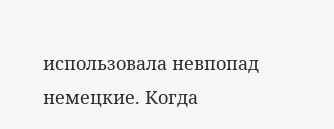использовала невпопад немецкие. Когда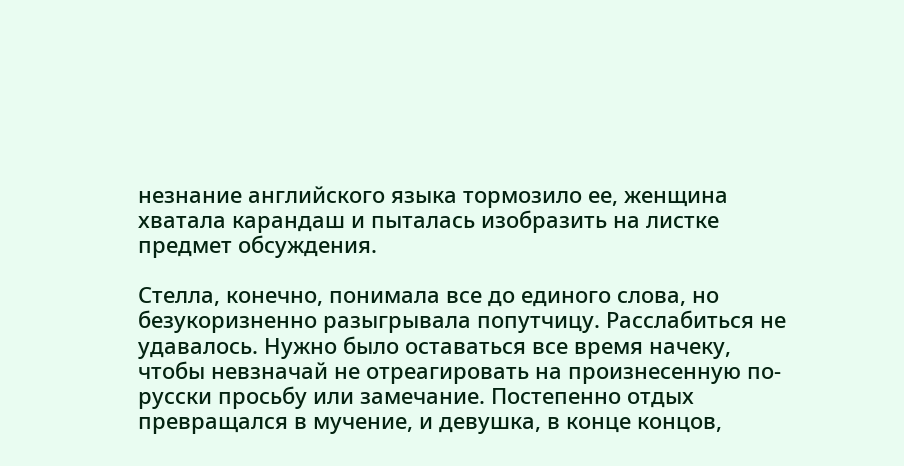незнание английского языка тормозило ее, женщина хватала карандаш и пыталась изобразить на листке предмет обсуждения.

Стелла, конечно, понимала все до единого слова, но безукоризненно разыгрывала попутчицу. Расслабиться не удавалось. Нужно было оставаться все время начеку, чтобы невзначай не отреагировать на произнесенную по-русски просьбу или замечание. Постепенно отдых превращался в мучение, и девушка, в конце концов,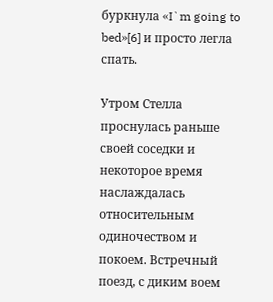буркнула «I`m going to bed»[6] и просто легла спать.

Утром Стелла проснулась раньше своей соседки и некоторое время наслаждалась относительным одиночеством и покоем. Встречный поезд, с диким воем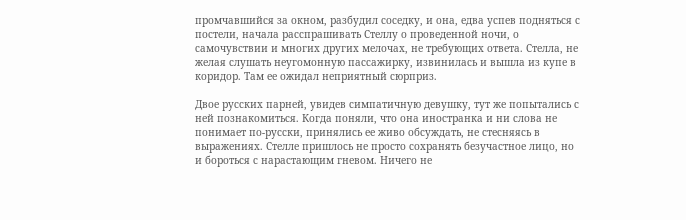промчавшийся за окном, разбудил соседку, и она, едва успев подняться с постели, начала расспрашивать Стеллу о проведенной ночи, о самочувствии и многих других мелочах, не требующих ответа. Стелла, не желая слушать неугомонную пассажирку, извинилась и вышла из купе в коридор. Там ее ожидал неприятный сюрприз.

Двое русских парней, увидев симпатичную девушку, тут же попытались с ней познакомиться. Когда поняли, что она иностранка и ни слова не понимает по-русски, принялись ее живо обсуждать, не стесняясь в выражениях. Стелле пришлось не просто сохранять безучастное лицо, но и бороться с нарастающим гневом. Ничего не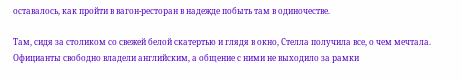оставалось, как пройти в вагон-ресторан в надежде побыть там в одиночестве.

Там, сидя за столиком со свежей белой скатертью и глядя в окно, Стелла получила все, о чем мечтала. Официанты свободно владели английским, а общение с ними не выходило за рамки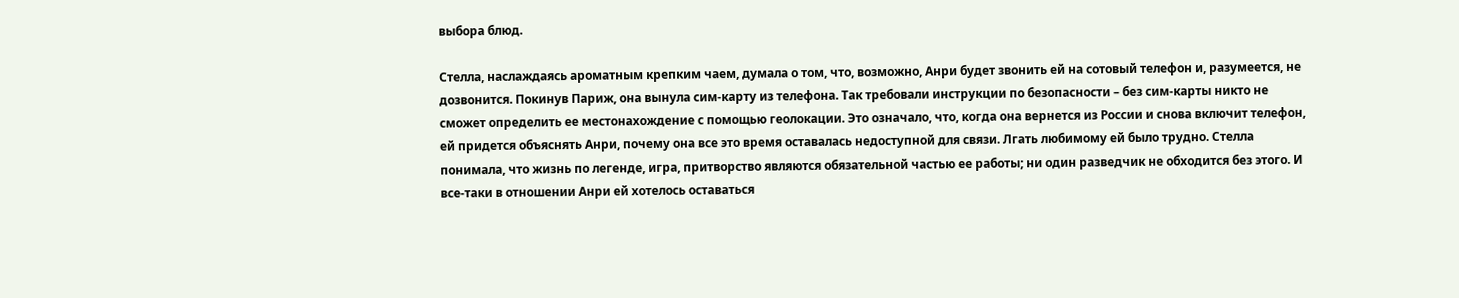выбора блюд.

Стелла, наслаждаясь ароматным крепким чаем, думала о том, что, возможно, Анри будет звонить ей на сотовый телефон и, разумеется, не дозвонится. Покинув Париж, она вынула сим-карту из телефона. Так требовали инструкции по безопасности – без сим-карты никто не сможет определить ее местонахождение с помощью геолокации. Это означало, что, когда она вернется из России и снова включит телефон, ей придется объяснять Анри, почему она все это время оставалась недоступной для связи. Лгать любимому ей было трудно. Стелла понимала, что жизнь по легенде, игра, притворство являются обязательной частью ее работы; ни один разведчик не обходится без этого. И все-таки в отношении Анри ей хотелось оставаться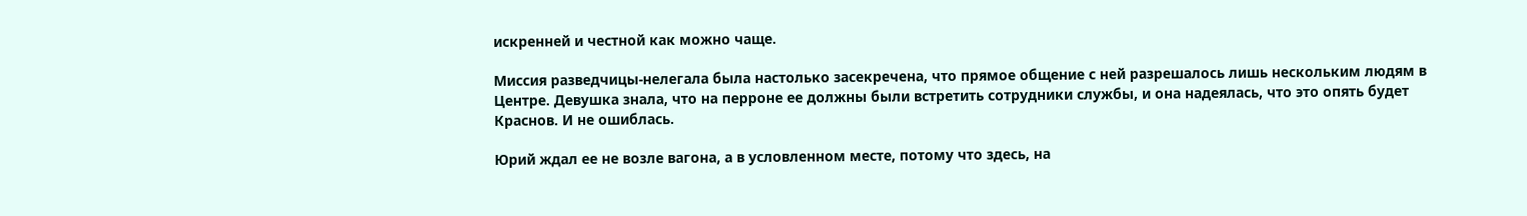искренней и честной как можно чаще.

Миссия разведчицы-нелегала была настолько засекречена, что прямое общение с ней разрешалось лишь нескольким людям в Центре. Девушка знала, что на перроне ее должны были встретить сотрудники службы, и она надеялась, что это опять будет Краснов. И не ошиблась.

Юрий ждал ее не возле вагона, а в условленном месте, потому что здесь, на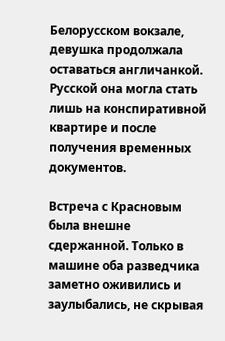Белорусском вокзале, девушка продолжала оставаться англичанкой. Русской она могла стать лишь на конспиративной квартире и после получения временных документов.

Встреча с Красновым была внешне сдержанной. Только в машине оба разведчика заметно оживились и заулыбались, не скрывая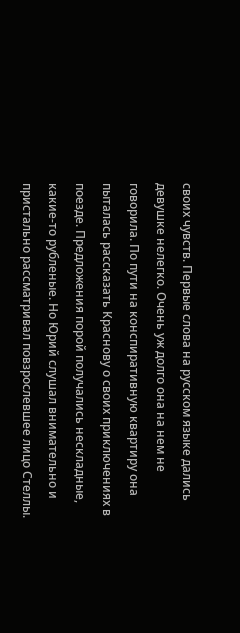своих чувств. Первые слова на русском языке дались девушке нелегко. Очень уж долго она на нем не говорила. По пути на конспиративную квартиру она пыталась рассказать Краснову о своих приключениях в поезде. Предложения порой получались нескладные, какие-то рубленые. Но Юрий слушал внимательно и пристально рассматривал повзрослевшее лицо Стеллы.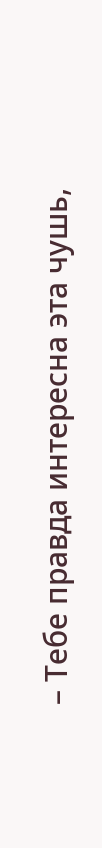– Тебе правда интересна эта чушь,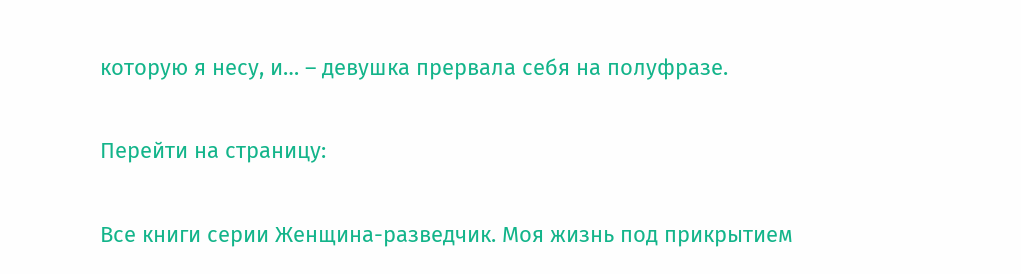которую я несу, и… – девушка прервала себя на полуфразе.

Перейти на страницу:

Все книги серии Женщина-разведчик. Моя жизнь под прикрытием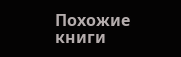Похожие книги